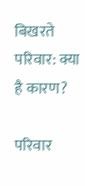बिखरते परिवार: क्या है कारण?

परिवार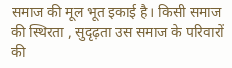समाज की मूल भूत इकाई है। किसी समाज की स्थिरता , सुदृढ़ता उस समाज के परिवारों की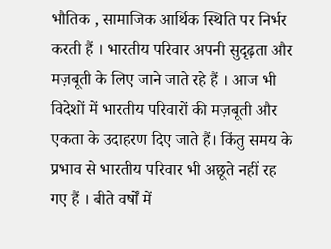भौतिक , सामाजिक आर्थिक स्थिति पर निर्भर करती हैं । भारतीय परिवार अपनी सुदृढ़ता और मज़बूती के लिए जाने जाते रहे हैं । आज भी विदेशों में भारतीय परिवारों की मज़बूती और एकता के उदाहरण दिए जाते हैं। किंतु समय के प्रभाव से भारतीय परिवार भी अछूते नहीं रह गए हैं । बीते वर्षों में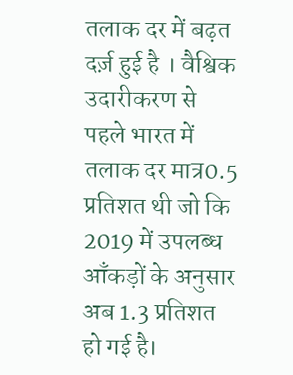तलाक दर में बढ़त दर्ज़ हुई है । वैश्विक उदारीकरण से पहले भारत में तलाक दर मात्र0.5 प्रतिशत थी जो कि 2019 में उपलब्ध आँकड़ों के अनुसार अब 1.3 प्रतिशत हो गई है।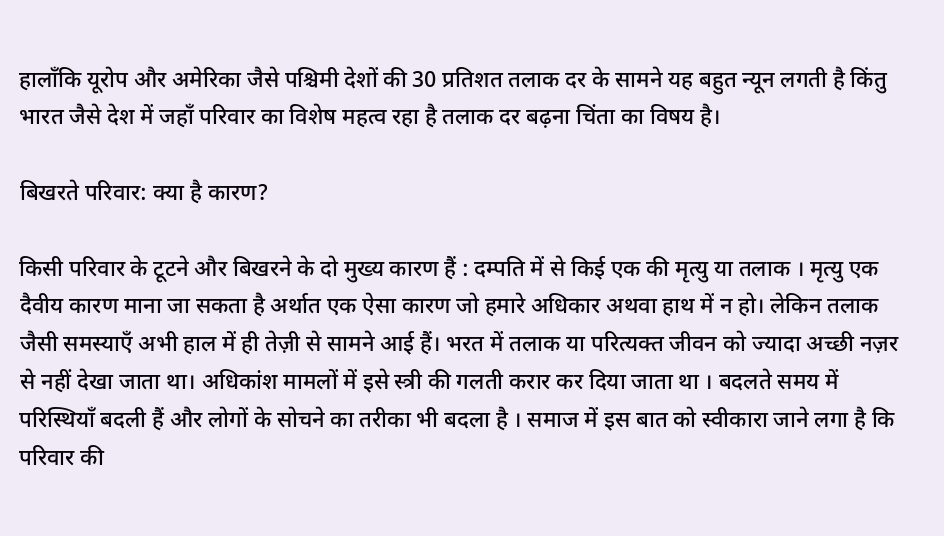हालाँकि यूरोप और अमेरिका जैसे पश्चिमी देशों की 30 प्रतिशत तलाक दर के सामने यह बहुत न्यून लगती है किंतु भारत जैसे देश में जहाँ परिवार का विशेष महत्व रहा है तलाक दर बढ़ना चिंता का विषय है।

बिखरते परिवार: क्या है कारण?

किसी परिवार के टूटने और बिखरने के दो मुख्य कारण हैं : दम्पति में से किई एक की मृत्यु या तलाक । मृत्यु एक दैवीय कारण माना जा सकता है अर्थात एक ऐसा कारण जो हमारे अधिकार अथवा हाथ में न हो। लेकिन तलाक जैसी समस्याएँ अभी हाल में ही तेज़ी से सामने आई हैं। भरत में तलाक या परित्यक्त जीवन को ज्यादा अच्छी नज़र से नहीं देखा जाता था। अधिकांश मामलों में इसे स्त्री की गलती करार कर दिया जाता था । बदलते समय में परिस्थियाँ बदली हैं और लोगों के सोचने का तरीका भी बदला है । समाज में इस बात को स्वीकारा जाने लगा है कि परिवार की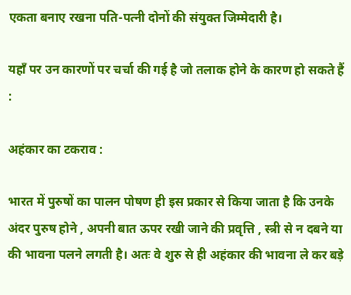एकता बनाए रखना पति-पत्नी दोनों की संयुक्त जिम्मेदारी है।

यहाँ पर उन कारणों पर चर्चा की गई है जो तलाक होने के कारण हो सकते हैं :

अहंकार का टकराव :

भारत में पुरुषों का पालन पोषण ही इस प्रकार से किया जाता है कि उनके अंदर पुरुष होने , अपनी बात ऊपर रखी जाने की प्रवृत्ति , स्त्री से न दबने या की भावना पलने लगती है। अतः वे शुरु से ही अहंकार की भावना ले कर बड़े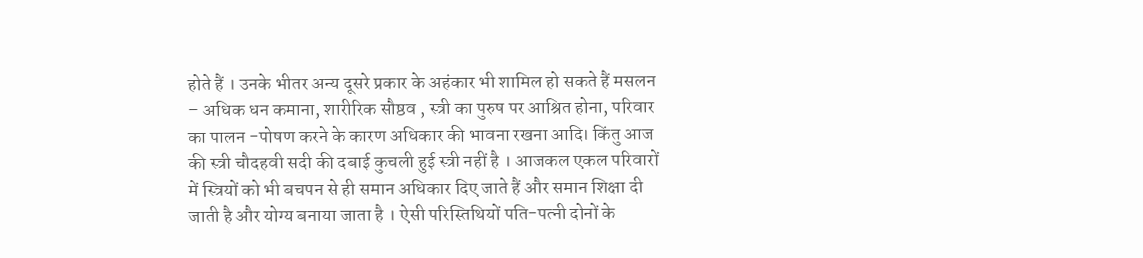होते हैं । उनके भीतर अन्य दूसरे प्रकार के अहंकार भी शामिल हो सकते हैं मसलन – अधिक धन कमाना, शारीरिक सौष्ठव , स्त्री का पुरुष पर आश्रित होना, परिवार का पालन -पोषण करने के कारण अधिकार की भावना रखना आदि। किंतु आज की स्त्री चौदहवी सदी की दबाई कुचली हुई स्त्री नहीं है । आजकल एकल परिवारों में स्त्रियों को भी बचपन से ही समान अधिकार दिए जाते हैं और समान शिक्षा दी जाती है और योग्य बनाया जाता है । ऐसी परिस्तिथियों पति-पत्नी दोनों के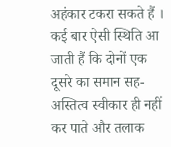अहंकार टकरा सकते हैं । कई बार ऐसी स्थिति आ जाती हैं कि दोनों एक दूसरे का समान सह-अस्तित्व स्वीकार ही नहीं कर पाते और तलाक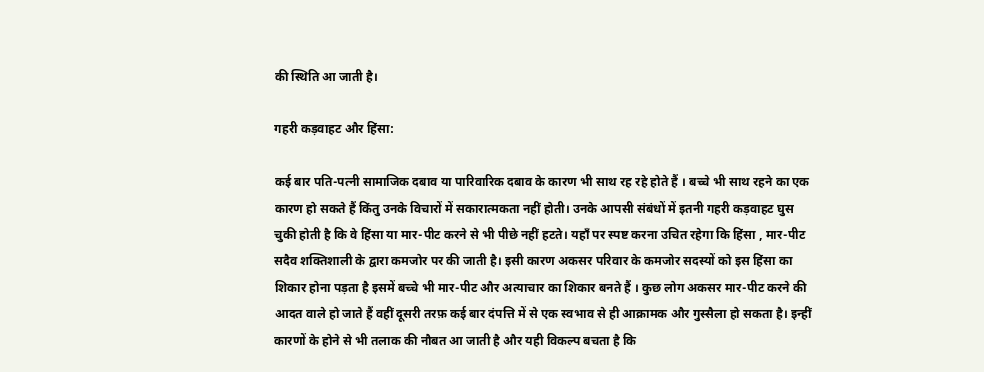की स्थिति आ जाती है।

गहरी कड़वाहट और हिंसा:

कई बार पति-पत्नी सामाजिक दबाव या पारिवारिक दबाव के कारण भी साथ रह रहे होते हैं । बच्चे भी साथ रहने का एक कारण हो सकते हैं किंतु उनके विचारों में सकारात्मकता नहीं होती। उनके आपसी संबंधों में इतनी गहरी कड़वाहट घुस चुकी होती है कि वे हिंसा या मार-पीट करने से भी पीछे नहीं हटते। यहाँ पर स्पष्ट करना उचित रहेगा कि हिंसा , मार-पीट सदैव शक्तिशाली के द्वारा कमजोर पर की जाती है। इसी कारण अकसर परिवार के कमजोर सदस्यों को इस हिंसा का शिकार होना पड़ता है इसमें बच्चे भी मार-पीट और अत्याचार का शिकार बनते हैं । कुछ लोग अकसर मार-पीट करने की आदत वाले हो जाते हैं वहीं दूसरी तरफ़ कई बार दंपत्ति में से एक स्वभाव से ही आक्रामक और गुस्सैला हो सकता है। इन्हीं कारणों के होने से भी तलाक की नौबत आ जाती है और यही विकल्प बचता है कि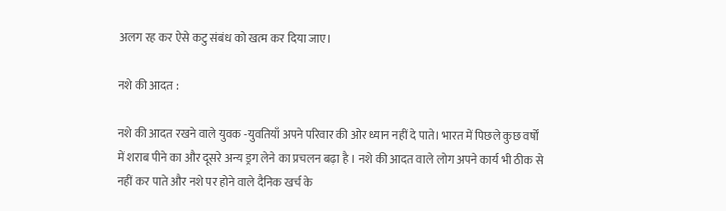अलग रह कर ऐसे कटु संबंध को खत्म कर दिया जाए।

नशे की आदत :

नशे की आदत रखने वाले युवक -युवतियाँ अपने परिवार की ओर ध्यान नहीं दे पाते। भारत में पिछले कुछ वर्षों में शराब पीने का और दूसरे अन्य ड्रग लेने का प्रचलन बढ़ा है । नशे की आदत वाले लोग अपने कार्य भी ठीक से नहीं कर पाते और नशे पर होने वाले दैनिक खर्च के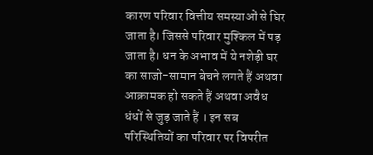कारण परिवार वित्तीय समस्याओं से घिर जाता है। जिससे परिवार मुश्किल में पड़ जाता है। धन के अभाव में ये नशेड़ी घर का साजो-सामान बेचने लगते हैं अथवा आक्रामक हो सकते हैं अथवा अवैध धंधों से जुड़ जाते हैं । इन सब परिस्थितियों का परिवार पर विपरीत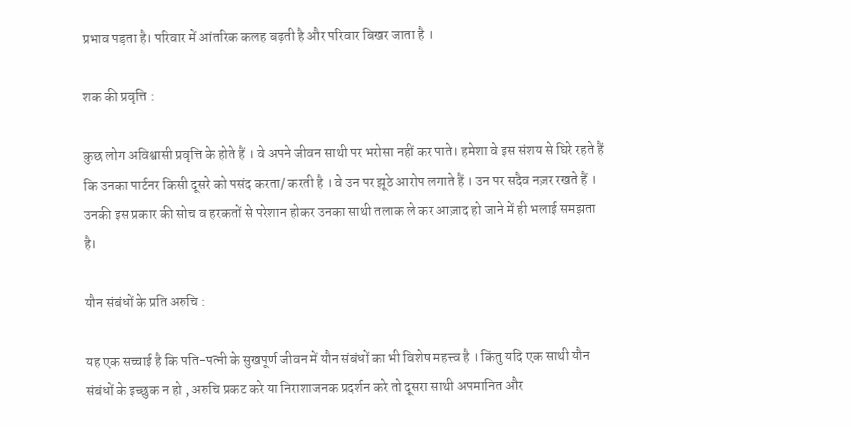प्रभाव पड़ता है। परिवार में आंतरिक कलह बढ़ती है और परिवार बिखर जाता है ।

शक की प्रवृत्ति :

कुछ लोग अविश्वासी प्रवृत्ति के होते हैं । वे अपने जीवन साथी पर भरोसा नहीं कर पाते। हमेशा वे इस संशय से घिरे रहते हैं कि उनका पार्टनर किसी दूसरे को पसंद करता/ करती है । वे उन पर झूठे आरोप लगाते हैं । उन पर सदैव नज़र रखते हैं । उनकी इस प्रकार की सोच व हरकतों से परेशान होकर उनका साथी तलाक ले कर आज़ाद हो जाने में ही भलाई समझता है।

यौन संबंधों के प्रति अरुचि :

यह एक सच्चाई है कि पति-पत्नी के सुखपूर्ण जीवन में यौन संबंधों का भी विशेष महत्त्व है । किंतु यदि एक साथी यौन संबंधों के इच्छुक न हो , अरुचि प्रकट करे या निराशाजनक प्रदर्शन करे तो दूसरा साथी अपमानित और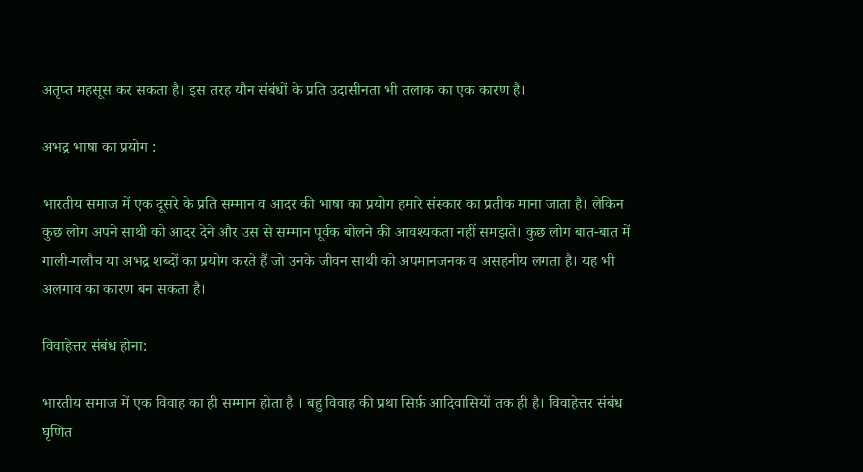अतृप्त महसूस कर सकता है। इस तरह यौन संबंधों के प्रति उदासीनता भी तलाक का एक कारण है।

अभद्र भाषा का प्रयोग :

भारतीय समाज में एक दूसरे के प्रति सम्मान व आदर की भाषा का प्रयोग हमारे संस्कार का प्रतीक माना जाता है। लेकिन कुछ लोग अपने साथी को आदर देने और उस से सम्मान पूर्वक बोलने की आवश्यकता नहीं समझते। कुछ लोग बात-बात में गाली-गलौच या अभद्र शब्दों का प्रयोग करते हैं जो उनके जीवन साथी को अपमानजनक व असहनीय लगता है। यह भी अलगाव का कारण बन सकता है।

विवाहेत्तर संबंध होना:

भारतीय समाज में एक विवाह का ही सम्मान होता है । बहु विवाह की प्रथा सिर्फ़ आदिवासियों तक ही है। विवाहेत्तर संबंध घृणित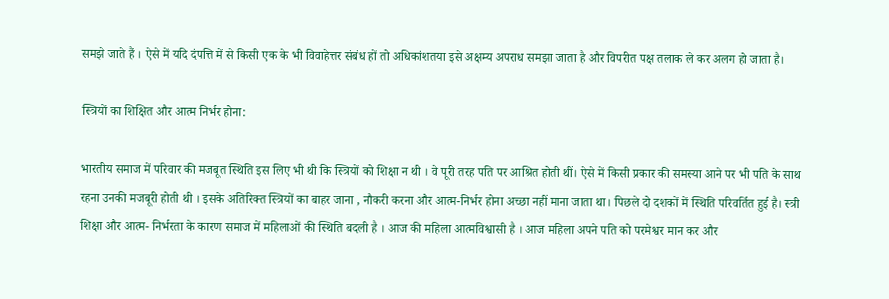समझे जाते हैं । ऐसे में यदि दंपत्ति में से किसी एक के भी विवाहेत्तर संबंध हों तो अधिकांशतया इसे अक्षम्य अपराध समझा जाता है और विपरीत पक्ष तलाक ले कर अलग हो जाता है।

स्त्रियों का शिक्षित और आत्म निर्भर होना:

भारतीय समाज में परिवार की मजबूत स्थिति इस लिए भी थी कि स्त्रियों को शिक्षा न थी । वे पूरी तरह पति पर आश्रित होती थीं। ऐसे में किसी प्रकार की समस्या आने पर भी पति के साथ रहना उनकी मजबूरी होती थी । इसके अतिरिक्त स्त्रियों का बाहर जाना , नौकरी करना और आत्म-निर्भर होना अच्छा नहीं माना जाता था। पिछले दो दशकों में स्थिति परिवर्तित हुई है। स्त्री शिक्षा और आत्म- निर्भरता के कारण समाज में महिलाओं की स्थिति बदली है । आज की महिला आत्मविश्वासी है । आज महिला अपने पति को परमेश्वर मान कर और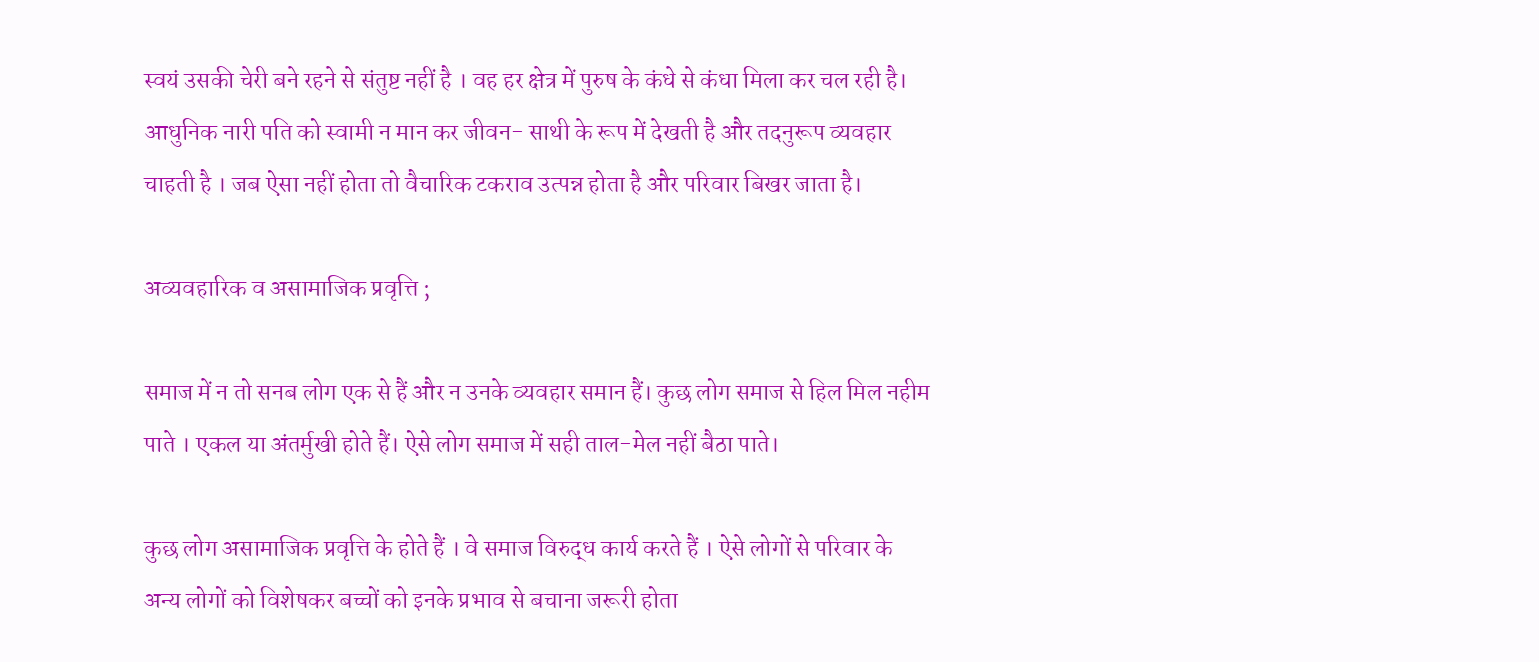स्वयं उसकी चेरी बने रहने से संतुष्ट नहीं है । वह हर क्षेत्र में पुरुष के कंधे से कंधा मिला कर चल रही है। आधुनिक नारी पति को स्वामी न मान कर जीवन- साथी के रूप में देखती है और तदनुरूप व्यवहार चाहती है । जब ऐसा नहीं होता तो वैचारिक टकराव उत्पन्न होता है और परिवार बिखर जाता है।

अव्यवहारिक व असामाजिक प्रवृत्ति ;

समाज में न तो सनब लोग एक से हैं और न उनके व्यवहार समान हैं। कुछ लोग समाज से हिल मिल नहीम पाते । एकल या अंतर्मुखी होते हैं। ऐसे लोग समाज में सही ताल-मेल नहीं बैठा पाते।

कुछ लोग असामाजिक प्रवृत्ति के होते हैं । वे समाज विरुद्ध कार्य करते हैं । ऐसे लोगों से परिवार के अन्य लोगों को विशेषकर बच्चों को इनके प्रभाव से बचाना जरूरी होता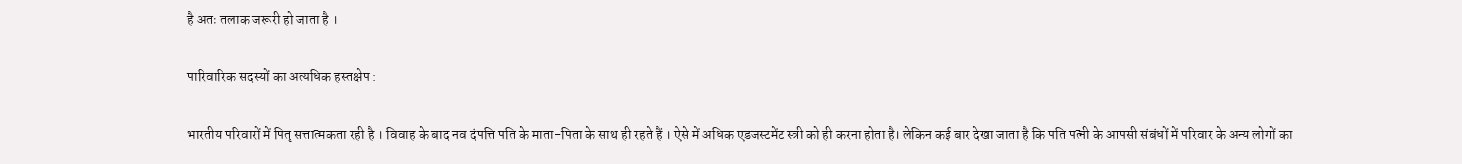है अतः तलाक जरूरी हो जाता है ।

पारिवारिक सदस्यों का अत्यधिक हस्तक्षेप :

भारतीय परिवारों में पितृ सत्तात्मकता रही है । विवाह के बाद नव दंपत्ति पति के माता-पिता के साथ ही रहते हैं । ऐसे में अधिक एडजस्टमेंट स्त्री को ही करना होता है। लेकिन कई बार देखा जाता है कि पति पत्नी के आपसी संबंधों में परिवार के अन्य लोगों का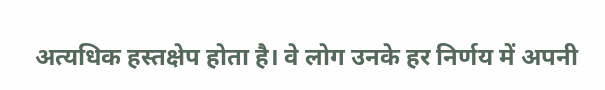अत्यधिक हस्तक्षेप होता है। वे लोग उनके हर निर्णय में अपनी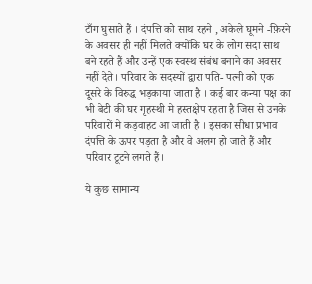टाँग घुसाते हैं । दंपत्ति को साथ रहने , अकेले घूमने -फ़िरने के अवसर ही नहीं मिलते क्योंकि घर के लोग सदा साथ बने रहते हैं और उन्हें एक स्वस्थ संबंध बनाने का अवसर नहीं देते। परिवार के सदस्यों द्वारा पति- पत्नी को एक दूसरे के विरुद्ध भड़काया जाता है । कई बार कन्या पक्ष का भी बेटी की घर गृहस्थी‍ मे हस्तक्षेप रहता है जिस से उनके परिवारों मे कड़वाहट आ जाती है । इसका सीधा प्रभाव दंपत्ति के ऊपर पड़ता है और वे अलग हो जाते हैं और परिवार टूटने लगते हैं।

ये कुछ सामान्य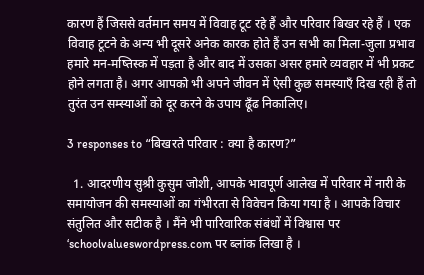कारण हैं जिससे वर्तमान समय में विवाह टूट रहे हैं और परिवार बिखर रहे हैं । एक विवाह टूटने के अन्य भी दूसरे अनेक कारक होते हैं उन सभी का मिला-जुला प्रभाव हमारे मन-मष्तिस्क में पड़ता है और बाद में उसका असर हमारे व्यवहार में भी प्रकट होने लगता है। अगर आपको भी अपने जीवन में ऐसी कुछ समस्याएँ दिख रही हैं तो तुरंत उन सम्स्याओं को दूर करने के उपाय ढूँढ निकालिए।

3 responses to “बिखरते परिवार : क्या है कारण?”

  1. आदरणीय सुश्री कुसुम जोशी, आपके भावपूर्ण आलेख में परिवार में नारी के समायोजन की समस्याओं का गंभीरता से विवेचन किया गया है । आपके विचार संतुलित और सटीक है । मैंने भी पारिवारिक संबंधों में विश्वास पर ‘schoolvalueswordpress.com पर ब्लांक लिखा है ।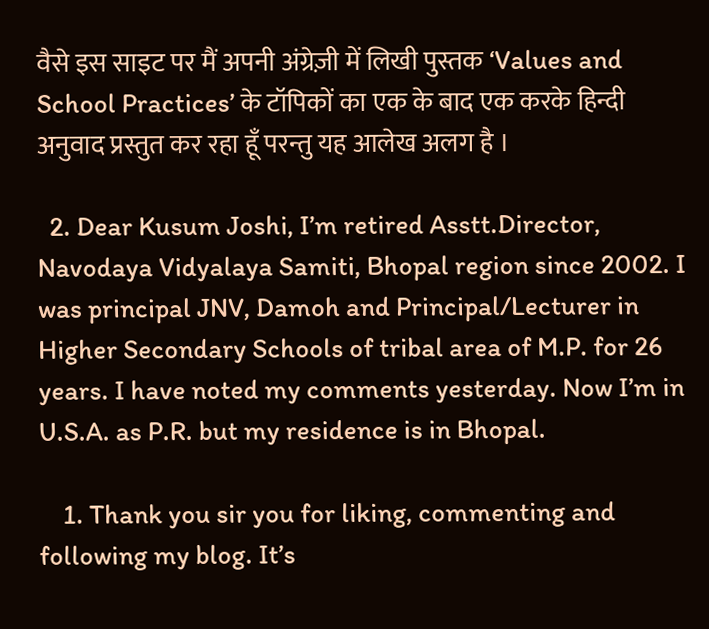वैसे इस साइट पर मैं अपनी अंग्रेज़ी में लिखी पुस्तक ‘Values and School Practices’ के टॉपिकों का एक के बाद एक करके हिन्दी अनुवाद प्रस्तुत कर रहा हूँ परन्तु यह आलेख अलग है ।

  2. Dear Kusum Joshi, I’m retired Asstt.Director, Navodaya Vidyalaya Samiti, Bhopal region since 2002. I was principal JNV, Damoh and Principal/Lecturer in Higher Secondary Schools of tribal area of M.P. for 26 years. I have noted my comments yesterday. Now I’m in U.S.A. as P.R. but my residence is in Bhopal.

    1. Thank you sir you for liking, commenting and following my blog. It’s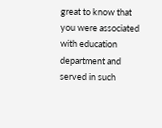great to know that you were associated with education department and served in such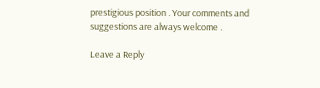prestigious position . Your comments and suggestions are always welcome .

Leave a Reply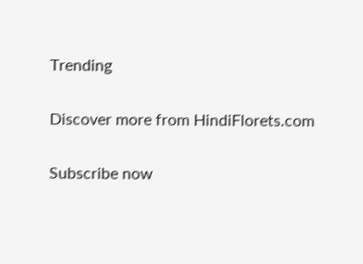Trending

Discover more from HindiFlorets.com

Subscribe now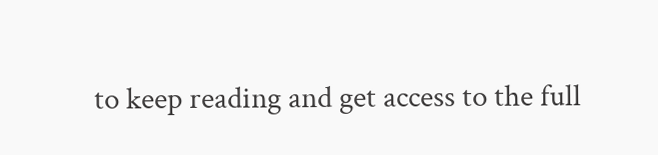to keep reading and get access to the full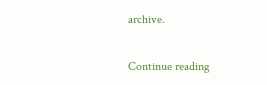archive.

Continue reading